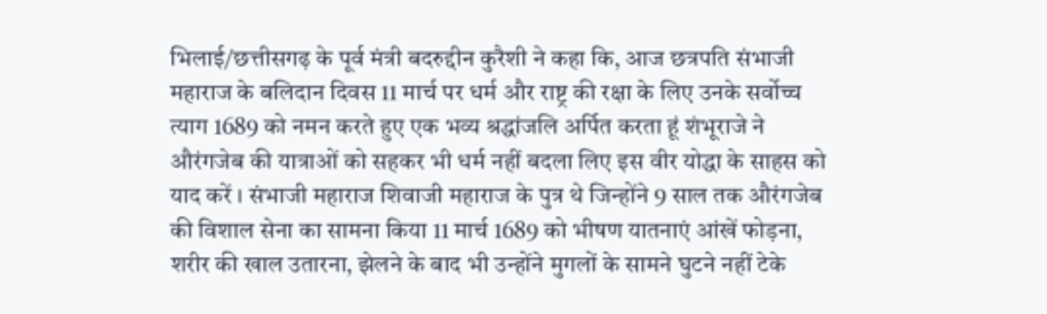भिलाई/छत्तीसगढ़ के पूर्व मंत्री बदरुद्दीन कुरैशी ने कहा कि, आज छत्रपति संभाजी महाराज के बलिदान दिवस 11 मार्च पर धर्म और राष्ट्र की रक्षा के लिए उनके सर्वोच्च त्याग 1689 को नमन करते हुए एक भव्य श्रद्धांजलि अर्पित करता हूं शंभूराजे ने औरंगजेब की यात्राओं को सहकर भी धर्म नहीं बदला लिए इस वीर योद्धा के साहस को याद करें । संभाजी महाराज शिवाजी महाराज के पुत्र थे जिन्होंने 9 साल तक औरंगजेब की विशाल सेना का सामना किया 11 मार्च 1689 को भीषण यातनाएं आंखें फोड़ना, शरीर की खाल उतारना, झेलने के बाद भी उन्होंने मुगलों के सामने घुटने नहीं टेके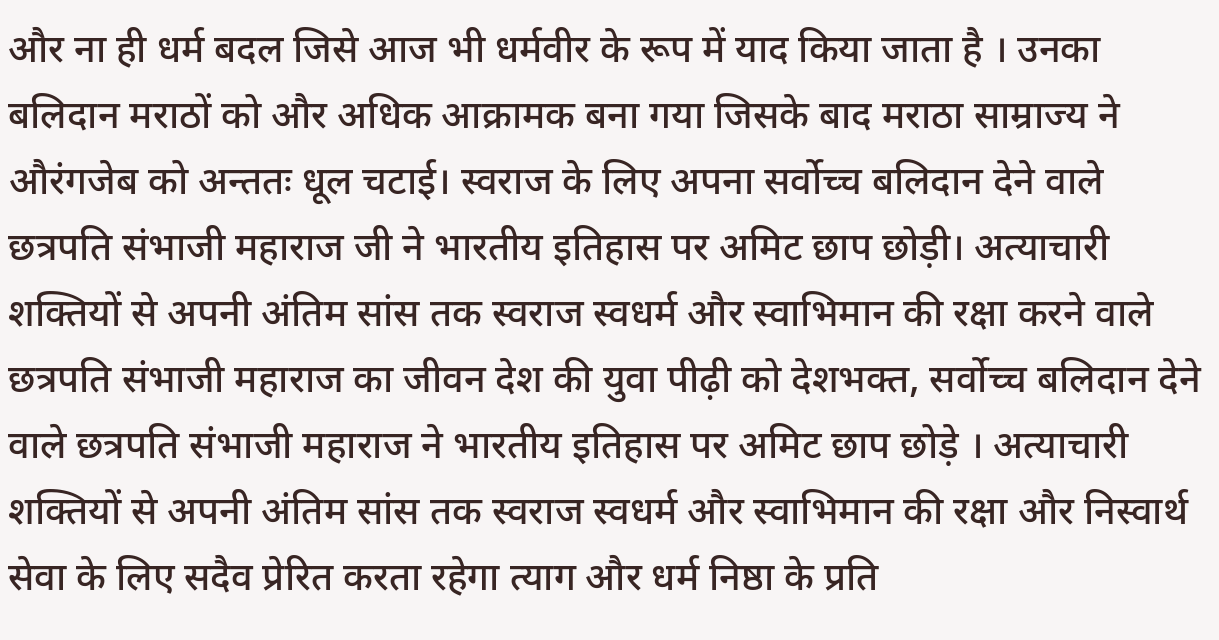और ना ही धर्म बदल जिसे आज भी धर्मवीर के रूप में याद किया जाता है । उनका बलिदान मराठों को और अधिक आक्रामक बना गया जिसके बाद मराठा साम्राज्य ने औरंगजेब को अन्ततः धूल चटाई। स्वराज के लिए अपना सर्वोच्च बलिदान देने वाले छत्रपति संभाजी महाराज जी ने भारतीय इतिहास पर अमिट छाप छोड़ी। अत्याचारी शक्तियों से अपनी अंतिम सांस तक स्वराज स्वधर्म और स्वाभिमान की रक्षा करने वाले छत्रपति संभाजी महाराज का जीवन देश की युवा पीढ़ी को देशभक्त, सर्वोच्च बलिदान देने वाले छत्रपति संभाजी महाराज ने भारतीय इतिहास पर अमिट छाप छोड़े । अत्याचारी शक्तियों से अपनी अंतिम सांस तक स्वराज स्वधर्म और स्वाभिमान की रक्षा और निस्वार्थ सेवा के लिए सदैव प्रेरित करता रहेगा त्याग और धर्म निष्ठा के प्रति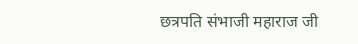छत्रपति संभाजी महाराज जी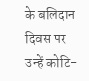के बलिदान दिवस पर उन्हें कोटि-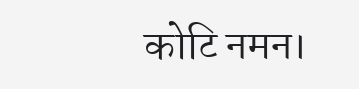कोटि नमन।